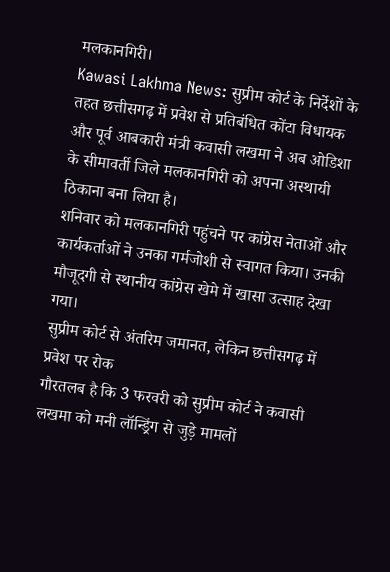मलकानगिरी।
Kawasi Lakhma News: सुप्रीम कोर्ट के निर्देशों के तहत छत्तीसगढ़ में प्रवेश से प्रतिबंधित कोंटा विधायक और पूर्व आबकारी मंत्री कवासी लखमा ने अब ओडिशा के सीमावर्ती जिले मलकानगिरी को अपना अस्थायी ठिकाना बना लिया है।
शनिवार को मलकानगिरी पहुंचने पर कांग्रेस नेताओं और कार्यकर्ताओं ने उनका गर्मजोशी से स्वागत किया। उनकी मौजूदगी से स्थानीय कांग्रेस खेमे में खासा उत्साह देखा गया।
सुप्रीम कोर्ट से अंतरिम जमानत, लेकिन छत्तीसगढ़ में प्रवेश पर रोक
गौरतलब है कि 3 फरवरी को सुप्रीम कोर्ट ने कवासी लखमा को मनी लॉन्ड्रिंग से जुड़े मामलों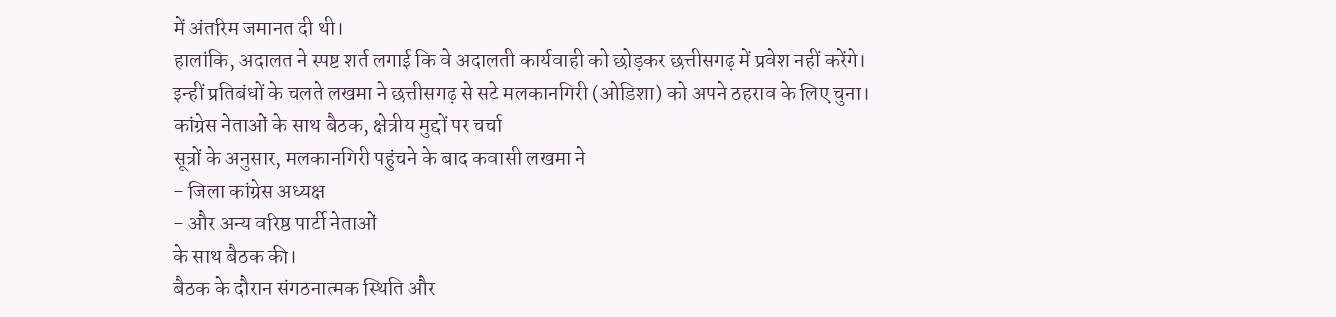में अंतरिम जमानत दी थी।
हालांकि, अदालत ने स्पष्ट शर्त लगाई कि वे अदालती कार्यवाही को छोड़कर छत्तीसगढ़ में प्रवेश नहीं करेंगे।
इन्हीं प्रतिबंधों के चलते लखमा ने छत्तीसगढ़ से सटे मलकानगिरी (ओडिशा) को अपने ठहराव के लिए चुना।
कांग्रेस नेताओं के साथ बैठक, क्षेत्रीय मुद्दों पर चर्चा
सूत्रों के अनुसार, मलकानगिरी पहुंचने के बाद कवासी लखमा ने
- जिला कांग्रेस अध्यक्ष
- और अन्य वरिष्ठ पार्टी नेताओं
के साथ बैठक की।
बैठक के दौरान संगठनात्मक स्थिति और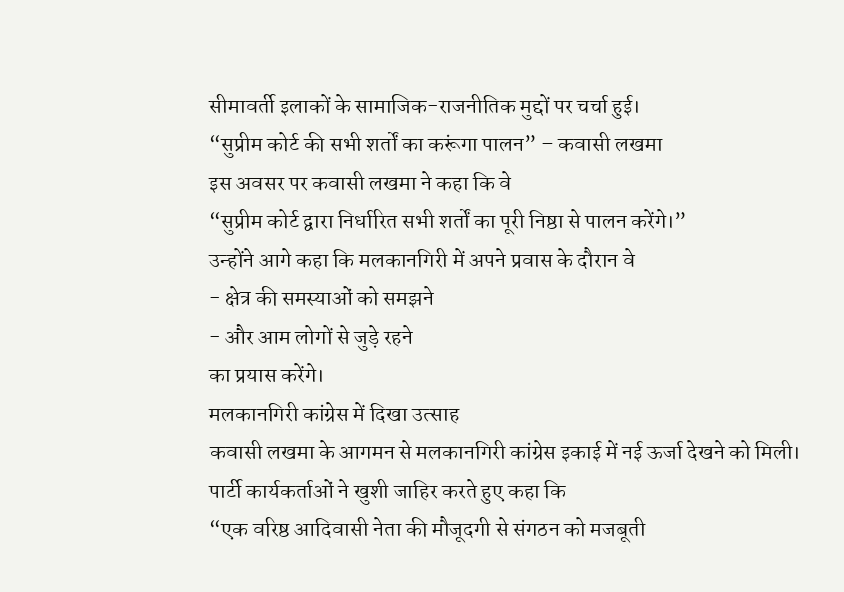सीमावर्ती इलाकों के सामाजिक-राजनीतिक मुद्दों पर चर्चा हुई।
“सुप्रीम कोर्ट की सभी शर्तों का करूंगा पालन” – कवासी लखमा
इस अवसर पर कवासी लखमा ने कहा कि वे
“सुप्रीम कोर्ट द्वारा निर्धारित सभी शर्तों का पूरी निष्ठा से पालन करेंगे।”
उन्होंने आगे कहा कि मलकानगिरी में अपने प्रवास के दौरान वे
- क्षेत्र की समस्याओं को समझने
- और आम लोगों से जुड़े रहने
का प्रयास करेंगे।
मलकानगिरी कांग्रेस में दिखा उत्साह
कवासी लखमा के आगमन से मलकानगिरी कांग्रेस इकाई में नई ऊर्जा देखने को मिली।
पार्टी कार्यकर्ताओं ने खुशी जाहिर करते हुए कहा कि
“एक वरिष्ठ आदिवासी नेता की मौजूदगी से संगठन को मजबूती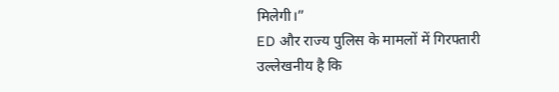मिलेगी।”
ED और राज्य पुलिस के मामलों में गिरफ्तारी
उल्लेखनीय है कि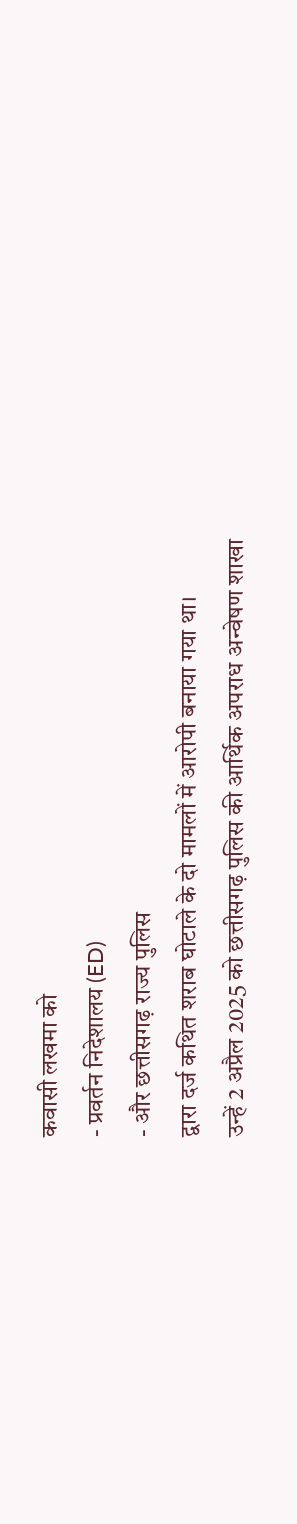कवासी लखमा को
- प्रवर्तन निदेशालय (ED)
- और छत्तीसगढ़ राज्य पुलिस
द्वारा दर्ज कथित शराब घोटाले के दो मामलों में आरोपी बनाया गया था।
उन्हें 2 अप्रैल 2025 को छत्तीसगढ़ पुलिस की आर्थिक अपराध अन्वेषण शाखा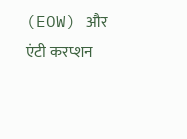(EOW) और एंटी करप्शन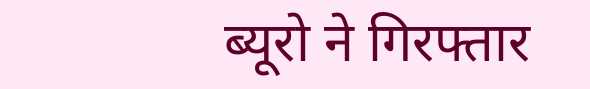ब्यूरो ने गिरफ्तार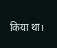किया था।